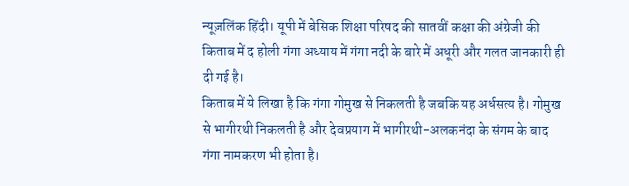न्यूज़लिंक हिंदी। यूपी में बेसिक शिक्षा परिषद की सातवीं कक्षा की अंग्रेजी की किताब में द होली गंगा अध्याय में गंगा नदी के बारे में अधूरी और गलत जानकारी ही दी गई है।
किताब में ये लिखा है कि गंगा गोमुख से निकलती है जबकि यह अर्धसत्य है। गोमुख से भागीरथी निकलती है और देवप्रयाग में भागीरथी-अलकनंदा के संगम के बाद गंगा नामकरण भी होता है।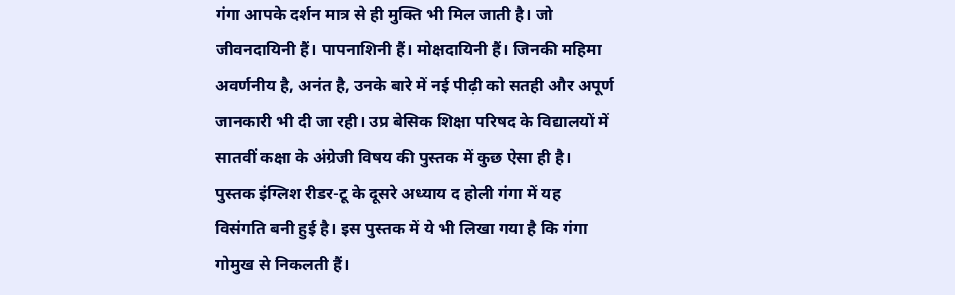गंगा आपके दर्शन मात्र से ही मुक्ति भी मिल जाती है। जो जीवनदायिनी हैं। पापनाशिनी हैं। मोक्षदायिनी हैं। जिनकी महिमा अवर्णनीय है, अनंत है, उनके बारे में नई पीढ़ी को सतही और अपूर्ण जानकारी भी दी जा रही। उप्र बेसिक शिक्षा परिषद के विद्यालयों में सातवीं कक्षा के अंग्रेजी विषय की पुस्तक में कुछ ऐसा ही है।
पुस्तक इंग्लिश रीडर-टू के दूसरे अध्याय द होली गंगा में यह विसंगति बनी हुई है। इस पुस्तक में ये भी लिखा गया है कि गंगा गोमुख से निकलती हैं।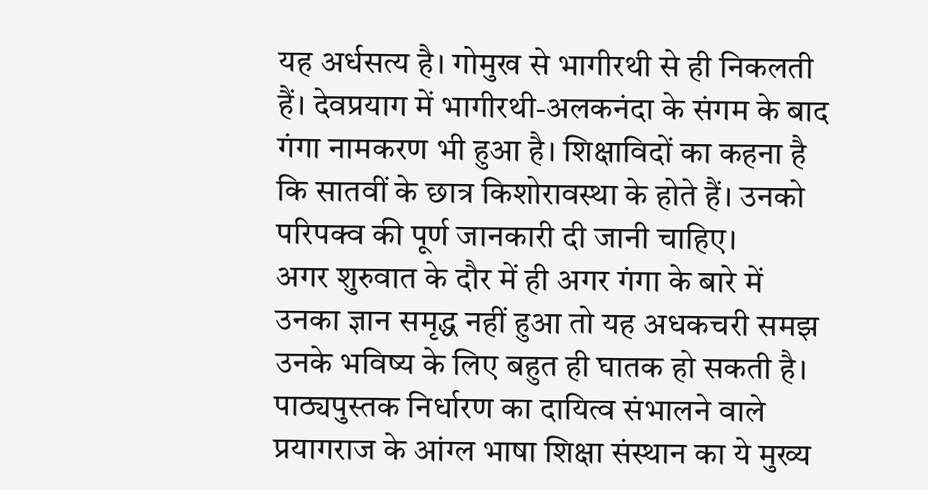यह अर्धसत्य है। गोमुख से भागीरथी से ही निकलती हैं। देवप्रयाग में भागीरथी-अलकनंदा के संगम के बाद गंगा नामकरण भी हुआ है। शिक्षाविदों का कहना है कि सातवीं के छात्र किशोरावस्था के होते हैं। उनको परिपक्व की पूर्ण जानकारी दी जानी चाहिए।
अगर शुरुवात के दौर में ही अगर गंगा के बारे में उनका ज्ञान समृद्ध नहीं हुआ तो यह अधकचरी समझ उनके भविष्य के लिए बहुत ही घातक हो सकती है। पाठ्यपुस्तक निर्धारण का दायित्व संभालने वाले प्रयागराज के आंग्ल भाषा शिक्षा संस्थान का ये मुख्य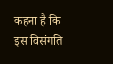कहना है कि इस विसंगति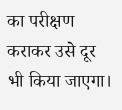का परीक्षण कराकर उसे दूर भी किया जाएगा।